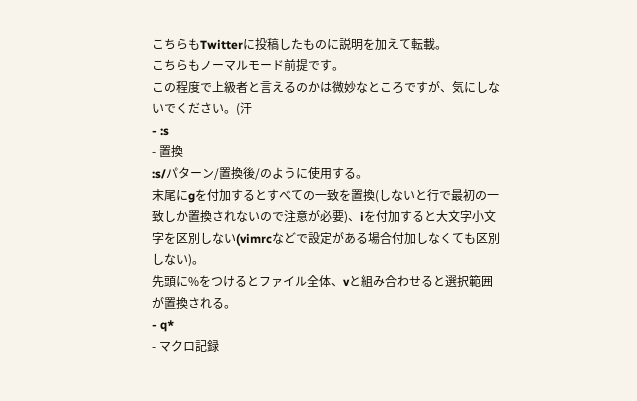こちらもTwitterに投稿したものに説明を加えて転載。
こちらもノーマルモード前提です。
この程度で上級者と言えるのかは微妙なところですが、気にしないでください。(汗
- :s
- 置換
:s/パターン/置換後/のように使用する。
末尾にgを付加するとすべての一致を置換(しないと行で最初の一致しか置換されないので注意が必要)、iを付加すると大文字小文字を区別しない(vimrcなどで設定がある場合付加しなくても区別しない)。
先頭に%をつけるとファイル全体、vと組み合わせると選択範囲が置換される。
- q*
- マクロ記録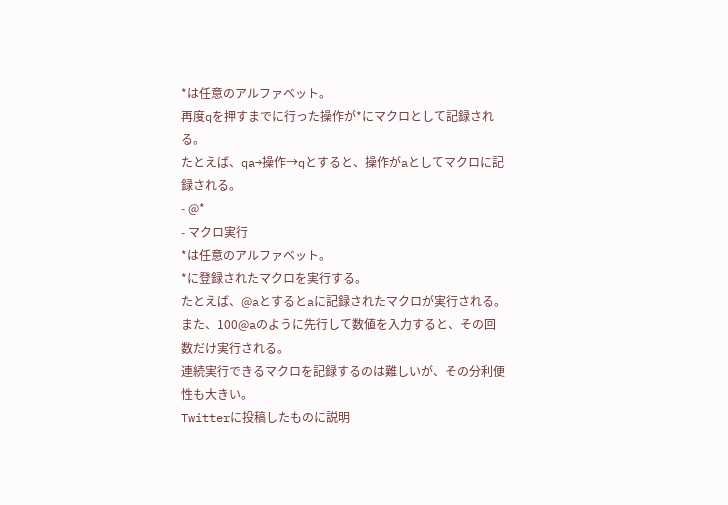*は任意のアルファベット。
再度qを押すまでに行った操作が*にマクロとして記録される。
たとえば、qa→操作→qとすると、操作がaとしてマクロに記録される。
- @*
- マクロ実行
*は任意のアルファベット。
*に登録されたマクロを実行する。
たとえば、@aとするとaに記録されたマクロが実行される。
また、100@aのように先行して数値を入力すると、その回数だけ実行される。
連続実行できるマクロを記録するのは難しいが、その分利便性も大きい。
Twitterに投稿したものに説明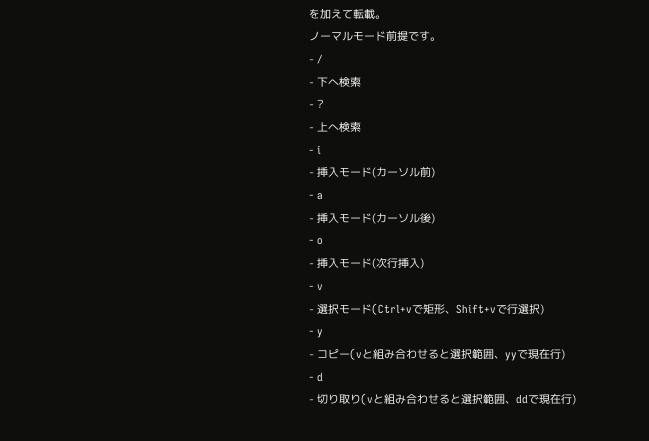を加えて転載。
ノーマルモード前提です。
- /
- 下へ検索
- ?
- 上へ検索
- i
- 挿入モード(カーソル前)
- a
- 挿入モード(カーソル後)
- o
- 挿入モード(次行挿入)
- v
- 選択モード(Ctrl+vで矩形、Shift+vで行選択)
- y
- コピー(vと組み合わせると選択範囲、yyで現在行)
- d
- 切り取り(vと組み合わせると選択範囲、ddで現在行)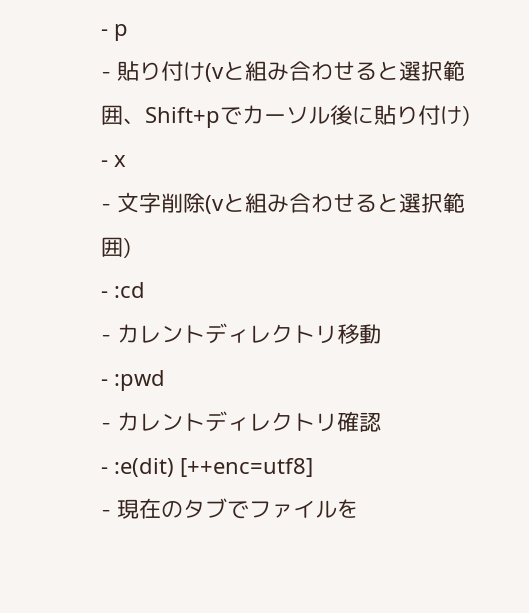- p
- 貼り付け(vと組み合わせると選択範囲、Shift+pでカーソル後に貼り付け)
- x
- 文字削除(vと組み合わせると選択範囲)
- :cd
- カレントディレクトリ移動
- :pwd
- カレントディレクトリ確認
- :e(dit) [++enc=utf8]
- 現在のタブでファイルを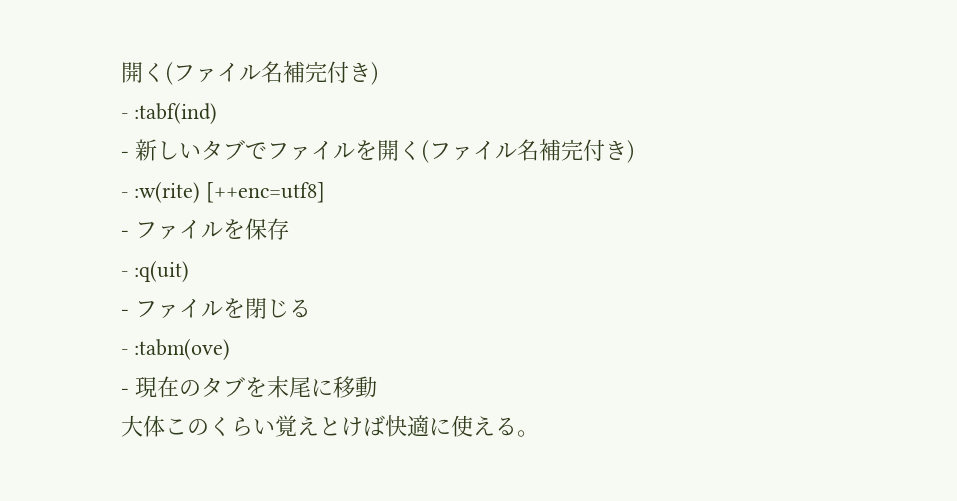開く(ファイル名補完付き)
- :tabf(ind)
- 新しいタブでファイルを開く(ファイル名補完付き)
- :w(rite) [++enc=utf8]
- ファイルを保存
- :q(uit)
- ファイルを閉じる
- :tabm(ove)
- 現在のタブを末尾に移動
大体このくらい覚えとけば快適に使える。